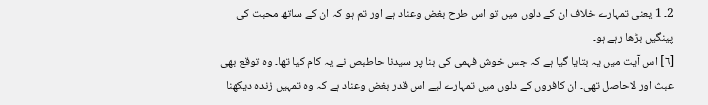2۔ 1 یعنی تمہارے خلاف ان کے دلوں میں تو اس طرح بغض وعناد ہے اور تم ہو کہ ان کے ساتھ محبت کی پینگیں بڑھا رہے ہو۔
[٦] اس آیت میں یہ بتایا گیا ہے کہ جس خوش فہمی کی بنا پر سیدنا حاطبص نے یہ کام کیا تھا۔ وہ توقع بھی عبث اور لاحاصل تھی۔ ان کافروں کے دلوں میں تمہارے لیے اس قدر بغض وعناد ہے کہ وہ تمہیں زندہ دیکھنا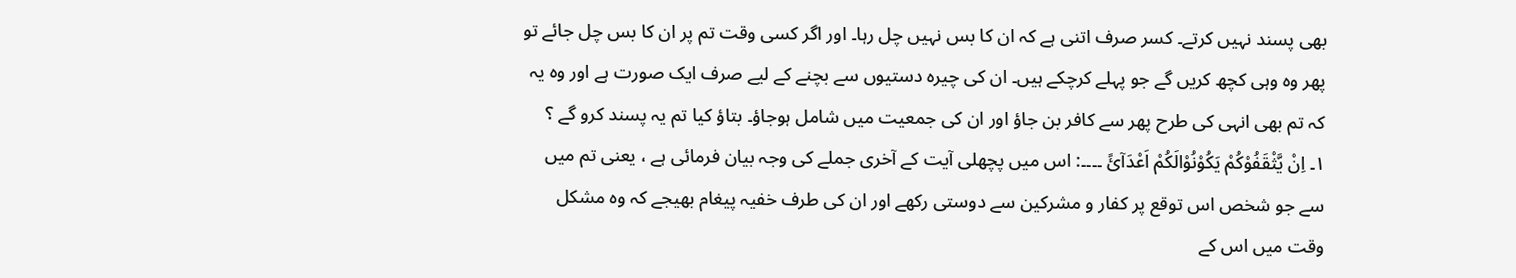بھی پسند نہیں کرتے۔ کسر صرف اتنی ہے کہ ان کا بس نہیں چل رہا۔ اور اگر کسی وقت تم پر ان کا بس چل جائے تو پھر وہ وہی کچھ کریں گے جو پہلے کرچکے ہیں۔ ان کی چیرہ دستیوں سے بچنے کے لیے صرف ایک صورت ہے اور وہ یہ کہ تم بھی انہی کی طرح پھر سے کافر بن جاؤ اور ان کی جمعیت میں شامل ہوجاؤ۔ بتاؤ کیا تم یہ پسند کرو گے ؟
١۔ اِنْ یَّثْقَفُوْکُمْ یَکُوْنُوْالَکُمْ اَعْدَآئً ۔۔۔۔: اس میں پچھلی آیت کے آخری جملے کی وجہ بیان فرمائی ہے ، یعنی تم میں سے جو شخص اس توقع پر کفار و مشرکین سے دوستی رکھے اور ان کی طرف خفیہ پیغام بھیجے کہ وہ مشکل وقت میں اس کے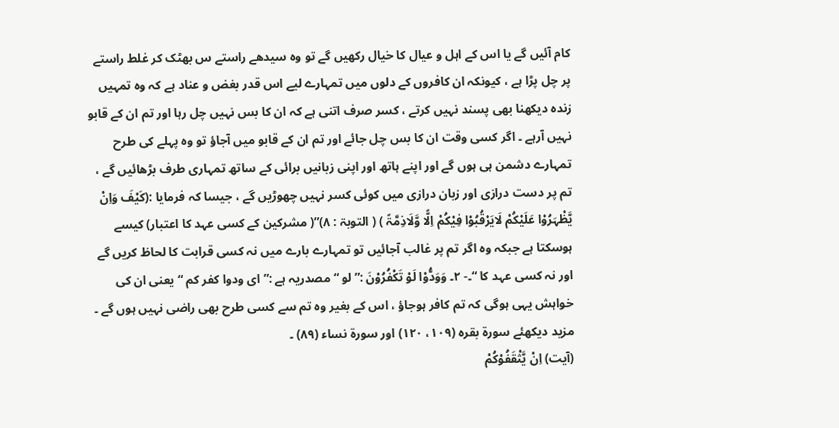کام آئیں گے یا اس کے اہل و عیال کا خیال رکھیں گے تو وہ سیدھے راستے س بھٹک کر غلط راستے پر چل پڑا ہے ، کیونکہ ان کافروں کے دلوں میں تمہارے لیے اس قدر بغض و عناد ہے کہ وہ تمہیں زندہ دیکھنا بھی پسند نہیں کرتے ، کسر صرف اتنی ہے کہ ان کا بس نہیں چل رہا اور تم ان کے قابو نہیں آرہے ۔ اگر کسی وقت ان کا بس چل جائے اور تم ان کے قابو میں آجاؤ تو وہ پہلے کی طرح تمہارے دشمن ہی ہوں گے اور اپنے ہاتھ اور اپنی زبانیں برائی کے ساتھ تمہاری طرف بڑھائیں گے ، تم پر دست درازی اور زبان درازی میں کوئی کسر نہیں چھوڑیں گے ، جیسا کہ فرمایا :(کَیْفَ وَاِنْ یَّظْہَرُوْا عَلَیْکُمْ لَایَرْقُبُوْا فِیْکُمْ اِلًّا وَّلَاذِمَّۃً ) ( التوبۃ : ٨)”( مشرکین کے کسی عہد کا اعتبار) کیسے ہوسکتا ہے جبکہ وہ اگر تم پر غالب آجائیں تو تمہارے بارے میں نہ کسی قرابت کا لحاظ کریں گے اور نہ کسی عہد کا “۔- ٢۔ وَوَدُّوْا لَوْ تَکْفُرُوْنَ :” لو “ مصدریہ ہے :” ای ودوا کفر کم “ یعنی ان کی خواہش یہی ہوگی کہ تم کافر ہوجاؤ ، اس کے بغیر وہ تم سے کسی طرح بھی راضی نہیں ہوں گے ۔ مزید دیکھئے سورة بقرہ (١٠٩، ١٢٠) اور سورة نساء (٨٩) ۔
(آیت) اِنْ يَّثْقَفُوْكُمْ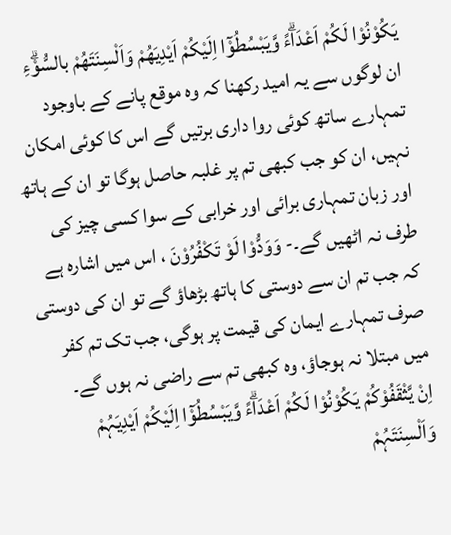يَكُوْنُوْا لَكُمْ اَعْدَاۗءً وَّيَبْسُطُوْٓا اِلَيْكُمْ اَيْدِيَهُمْ وَاَلْسِنَتَهُمْ بالسُّوْۗءِ ان لوگوں سے یہ امید رکھنا کہ وہ موقع پانے کے باوجود تمہارے ساتھ کوئی روا داری برتیں گے اس کا کوئی امکان نہیں، ان کو جب کبھی تم پر غلبہ حاصل ہوگا تو ان کے ہاتھ اور زبان تمہاری برائی اور خرابی کے سوا کسی چیز کی طرف نہ اٹھیں گے۔- وَوَدُّوْا لَوْ تَكْفُرُوْنَ ، اس میں اشارہ ہے کہ جب تم ان سے دوستی کا ہاتھ بڑھاؤ گے تو ان کی دوستی صرف تمہارے ایمان کی قیمت پر ہوگی، جب تک تم کفر میں مبتلا نہ ہوجاؤ، وہ کبھی تم سے راضی نہ ہوں گے۔
اِنْ يَّثْقَفُوْكُمْ يَكُوْنُوْا لَكُمْ اَعْدَاۗءً وَّيَبْسُطُوْٓا اِلَيْكُمْ اَيْدِيَہُمْ وَاَلْسِنَتَہُمْ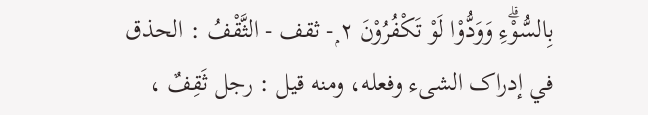بِالسُّوْۗءِ وَوَدُّوْا لَوْ تَكْفُرُوْنَ ٢ ۭ- ثقف - الثَّقْفُ : الحذق في إدراک الشیء وفعله، ومنه قيل : رجل ثَقِفٌ ،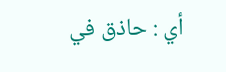أي : حاذق في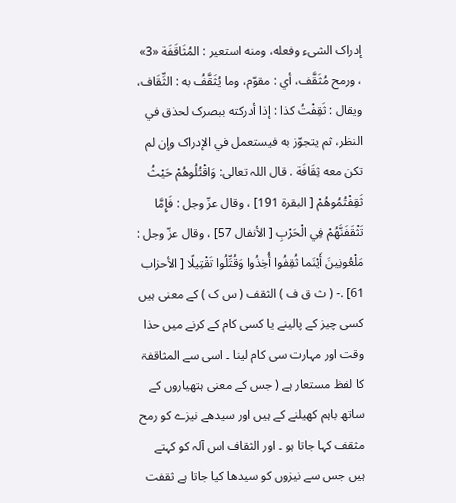إدراک الشیء وفعله، ومنه استعیر : المُثَاقَفَة «3» ، ورمح مُثَقَّف، أي : مقوّم، وما يُثَقَّفُ به : الثِّقَاف، ويقال : ثَقِفْتُ كذا : إذا أدركته ببصرک لحذق في النظر، ثم يتجوّز به فيستعمل في الإدراک وإن لم تکن معه ثِقَافَة . قال اللہ تعالی: وَاقْتُلُوهُمْ حَيْثُ ثَقِفْتُمُوهُمْ [ البقرة 191] ، وقال عزّ وجل : فَإِمَّا تَثْقَفَنَّهُمْ فِي الْحَرْبِ [ الأنفال 57] ، وقال عزّ وجل : مَلْعُونِينَ أَيْنَما ثُقِفُوا أُخِذُوا وَقُتِّلُوا تَقْتِيلًا [ الأحزاب 61] .- ( ث ق ف ) الثقف ( س ک ) کے معنی ہیں کسی چیز کے پالینے یا کسی کام کے کرنے میں حذا وقت اور مہارت سی کام لینا ۔ اسی سے المثاقفۃ کا لفظ مستعار ہے ( جس کے معنی ہتھیاروں کے ساتھ باہم کھیلنے کے ہیں اور سیدھے نیزے کو رمح مثقف کہا جاتا ہو ۔ اور الثقاف اس آلہ کو کہتے ہیں جس سے نیزوں کو سیدھا کیا جاتا ہے ثقفت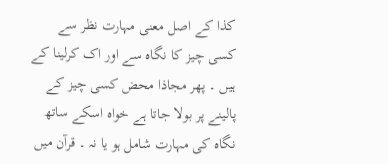کذا کے اصل معنی مہارت نظر سے کسی چیز کا نگاہ سے اور اک کرلینا کے ہیں ۔ پھر مجاذا محض کسی چیز کے پالینے پر بولا جاتا ہے خواہ اسکے ساتھ نگاہ کی مہارت شامل ہو یا نہ ۔ قرآن میں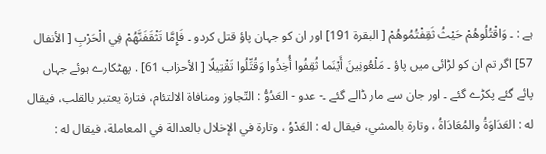ہے : ۔ وَاقْتُلُوهُمْ حَيْثُ ثَقِفْتُمُوهُمْ [ البقرة 191] اور ان کو جہان پاؤ قتل کردو ۔ فَإِمَّا تَثْقَفَنَّهُمْ فِي الْحَرْبِ [ الأنفال 57] اگر تم ان کو لڑائی میں پاؤ ۔ مَلْعُونِينَ أَيْنَما ثُقِفُوا أُخِذُوا وَقُتِّلُوا تَقْتِيلًا [ الأحزاب 61] . پھٹکارے ہوئے جہاں پائے گئے پکڑے گئے ۔ اور جان سے مار ڈالے گئے ۔- عدو - العَدُوُّ : التّجاوز ومنافاة الالتئام، فتارة يعتبر بالقلب، فيقال له : العَدَاوَةُ والمُعَادَاةُ ، وتارة بالمشي، فيقال له : العَدْوُ ، وتارة في الإخلال بالعدالة في المعاملة، فيقال له :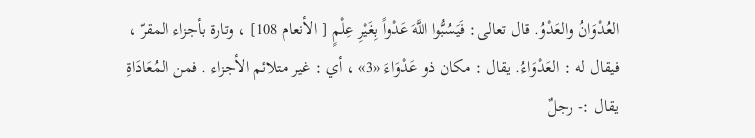العُدْوَانُ والعَدْوُ. قال تعالی: فَيَسُبُّوا اللَّهَ عَدْواً بِغَيْرِ عِلْمٍ [ الأنعام 108] ، وتارة بأجزاء المقرّ ، فيقال له : العَدْوَاءُ. يقال : مکان ذو عَدْوَاءَ «3» ، أي : غير متلائم الأجزاء . فمن المُعَادَاةِ يقال :- رجلٌ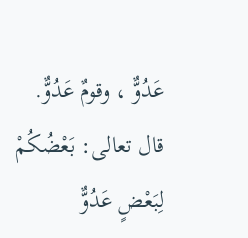عَدُوٌّ ، وقومٌ عَدُوٌّ. قال تعالی: بَعْضُكُمْ لِبَعْضٍ عَدُوٌّ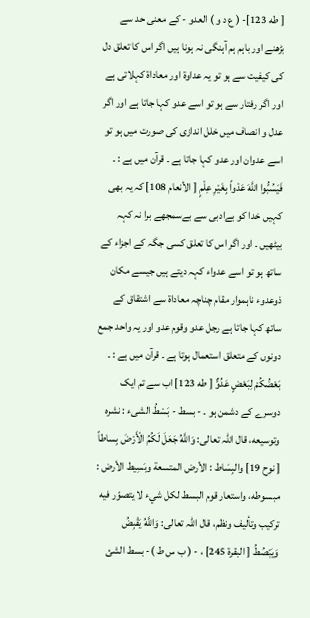[ طه 123]- ( ع د و ) العدو - کے معنی حد سے بڑھنے اور باہم ہم آہنگی نہ ہونا ہیں اگر اس کا تعلق دل کی کیفیت سے ہو تو یہ عداوۃ اور معاداۃ کہلاتی ہے اور اگر رفتار سے ہو تو اسے عدو کہا جاتا ہے اور اگر عدل و انصاف میں خلل اندازی کی صورت میں ہو تو اسے عدوان اور عدو کہا جاتا ہے ۔ قرآن میں ہے : ۔ فَيَسُبُّوا اللَّهَ عَدْواً بِغَيْرِ عِلْمٍ [ الأنعام 108] کہ یہ بھی کہیں خدا کو بےادبی سے بےسمجھے برا نہ کہہ بیٹھیں ۔ اور اگر اس کا تعلق کسی جگہ کے اجزاء کے ساتھ ہو تو اسے عدواء کہہ دیتے ہیں جیسے مکان ذوعدوء ناہموار مقام چناچہ معاداۃ سے اشتقاق کے ساتھ کہا جاتا ہے رجل عدو وقوم عدو اور یہ واحد جمع دونوں کے متعلق استعمال ہوتا ہے ۔ قرآن میں ہے : ۔ بَعْضُكُمْ لِبَعْضٍ عَدُوٌّ [ طه 123] اب سے تم ایک دوسرے کے دشمن ہو ۔ - بسط - بَسْطُ الشیء : نشره وتوسیعه، قال اللہ تعالی: وَاللَّهُ جَعَلَ لَكُمُ الْأَرْضَ بِساطاً [ نوح 19] والبِسَاط : الأرض المتسعة وبَسِيط الأرض : مبسوطه، واستعار قوم البسط لکل شيء لا يتصوّر فيه تركيب وتأليف ونظم، قال اللہ تعالی: وَاللَّهُ يَقْبِضُ وَيَبْصُطُ [ البقرة 245] ، - ( ب س ط )- بسط الشئ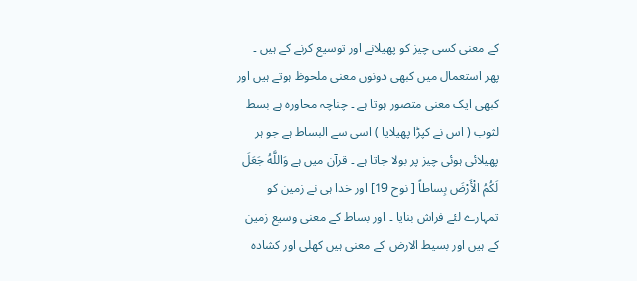کے معنی کسی چیز کو پھیلانے اور توسیع کرنے کے ہیں ۔ پھر استعمال میں کبھی دونوں معنی ملحوظ ہوتے ہیں اور کبھی ایک معنی متصور ہوتا ہے ۔ چناچہ محاورہ ہے بسط لثوب ( اس نے کپڑا پھیلایا ) اسی سے البساط ہے جو ہر پھیلائی ہوئی چیز پر بولا جاتا ہے ۔ قرآن میں ہے وَاللَّهُ جَعَلَ لَكُمُ الْأَرْضَ بِساطاً [ نوح 19] اور خدا ہی نے زمین کو تمہارے لئے فراش بنایا ۔ اور بساط کے معنی وسیع زمین کے ہیں اور بسیط الارض کے معنی ہیں کھلی اور کشادہ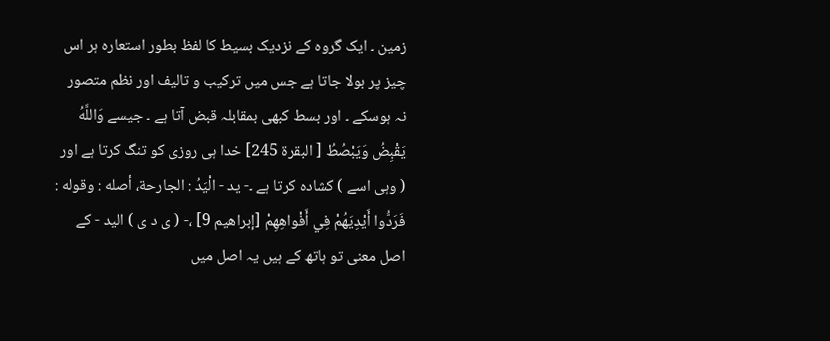زمین ۔ ایک گروہ کے نزدیک بسیط کا لفظ بطور استعارہ ہر اس چیز پر بولا جاتا ہے جس میں ترکیب و تالیف اور نظم متصور نہ ہوسکے ۔ اور بسط کبھی بمقابلہ قبض آتا ہے ۔ جیسے وَاللَّهُ يَقْبِضُ وَيَبْصُطُ [ البقرة 245] خدا ہی روزی کو تنگ کرتا ہے اور ( وہی اسے ) کشادہ کرتا ہے ۔- يد - الْيَدُ : الجارحة، أصله : وقوله : فَرَدُّوا أَيْدِيَهُمْ فِي أَفْواهِهِمْ [إبراهيم 9] ،- ( ی د ی ) الید - کے اصل معنی تو ہاتھ کے ہیں یہ اصل میں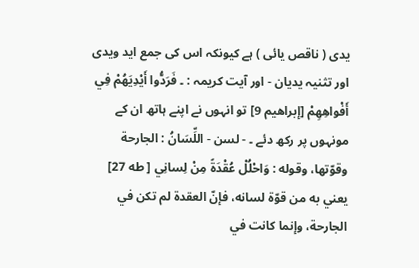یدی ( ناقص یائی ) ہے کیونکہ اس کی جمع اید ویدی اور تثنیہ یدیان - اور آیت کریمہ : ۔ فَرَدُّوا أَيْدِيَهُمْ فِي أَفْواهِهِمْ [إبراهيم 9] تو انہوں نے اپنے ہاتھ ان کے مونہوں پر رکھ دئے ۔ - لسن - اللِّسَانُ : الجارحة وقوّتها، وقوله : وَاحْلُلْ عُقْدَةً مِنْ لِسانِي [ طه 27] يعني به من قوّة لسانه، فإنّ العقدة لم تکن في الجارحة، وإنما کانت في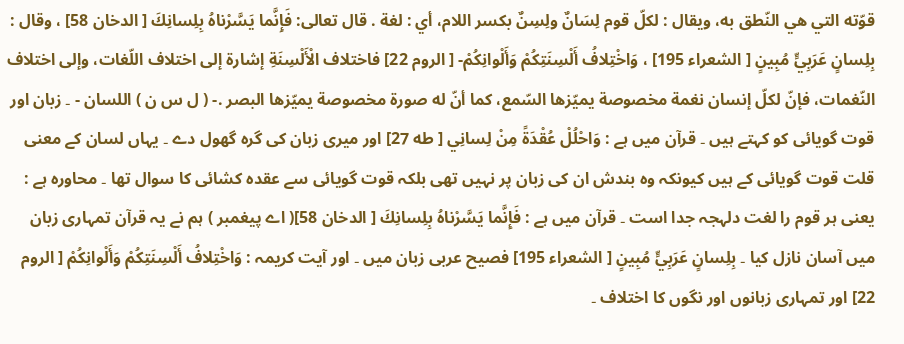قوّته التي هي النّطق به، ويقال : لكلّ قوم لِسَانٌ ولِسِنٌ بکسر اللام، أي : لغة . قال تعالی: فَإِنَّما يَسَّرْناهُ بِلِسانِكَ [ الدخان 58] ، وقال : بِلِسانٍ عَرَبِيٍّ مُبِينٍ [ الشعراء 195] ، وَاخْتِلافُ أَلْسِنَتِكُمْ وَأَلْوانِكُمْ- [ الروم 22] فاختلاف الْأَلْسِنَةِ إشارة إلى اختلاف اللّغات، وإلى اختلاف النّغمات، فإنّ لكلّ إنسان نغمة مخصوصة يميّزها السّمع، كما أنّ له صورة مخصوصة يميّزها البصر .- ( ل س ن ) اللسان - ۔ زبان اور قوت گویائی کو کہتے ہیں ۔ قرآن میں ہے : وَاحْلُلْ عُقْدَةً مِنْ لِسانِي [ طه 27] اور میری زبان کی گرہ گھول دے ۔ یہاں لسان کے معنی قلت قوت گویائی کے ہیں کیونکہ وہ بندش ان کی زبان پر نہیں تھی بلکہ قوت گویائی سے عقدہ کشائی کا سوال تھا ۔ محاورہ ہے : یعنی ہر قوم را لغت دلہجہ جدا است ۔ قرآن میں ہے : فَإِنَّما يَسَّرْناهُ بِلِسانِكَ [ الدخان 58]( اے پیغمبر ) ہم نے یہ قرآن تمہاری زبان میں آسان نازل کیا ۔ بِلِسانٍ عَرَبِيٍّ مُبِينٍ [ الشعراء 195] فصیح عربی زبان میں ۔ اور آیت کریمہ : وَاخْتِلافُ أَلْسِنَتِكُمْ وَأَلْوانِكُمْ [ الروم 22] اور تمہاری زبانوں اور نگوں کا اختلاف ۔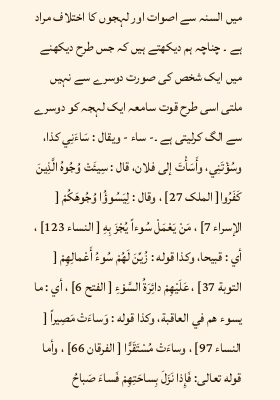میں السنہ سے اصوات اور لہجوں کا اختلاف مراد ہے ۔ چناچہ ہم دیکھتے ہیں کہ جس طرح دیکھنے میں ایک شخص کی صورت دوسرے سے نہیں ملتی اسی طرح قوت سامعہ ایک لہجہ کو دوسرے سے الگ کرلیتی ہے ۔- ساء - ويقال : سَاءَنِي كذا، وسُؤْتَنِي، وأَسَأْتَ إلى فلان، قال : سِيئَتْ وُجُوهُ الَّذِينَ كَفَرُوا[ الملک 27] ، وقال : لِيَسُوؤُا وُجُوهَكُمْ [ الإسراء 7] ، مَنْ يَعْمَلْ سُوءاً يُجْزَ بِهِ [ النساء 123] ، أي : قبیحا، وکذا قوله : زُيِّنَ لَهُمْ سُوءُ أَعْمالِهِمْ [ التوبة 37] ، عَلَيْهِمْ دائِرَةُ السَّوْءِ [ الفتح 6] ، أي : ما يسوء هم في العاقبة، وکذا قوله : وَساءَتْ مَصِيراً [ النساء 97] ، وساءَتْ مُسْتَقَرًّا [ الفرقان 66] ، وأما قوله تعالی: فَإِذا نَزَلَ بِساحَتِهِمْ فَساءَ صَباحُ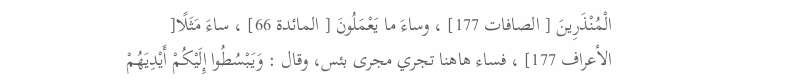الْمُنْذَرِينَ [ الصافات 177] ، وساءَ ما يَعْمَلُونَ [ المائدة 66] ، ساءَ مَثَلًا[ الأعراف 177] ، فساء هاهنا تجري مجری بئس، وقال : وَيَبْسُطُوا إِلَيْكُمْ أَيْدِيَهُمْ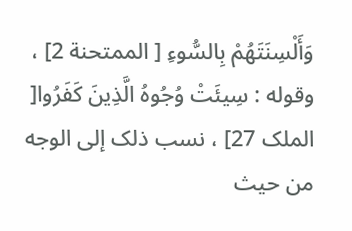وَأَلْسِنَتَهُمْ بِالسُّوءِ [ الممتحنة 2] ، وقوله : سِيئَتْ وُجُوهُ الَّذِينَ كَفَرُوا[ الملک 27] ، نسب ذلک إلى الوجه من حيث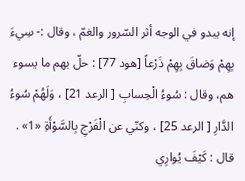إنه يبدو في الوجه أثر السّرور والغمّ ، وقال :- سِيءَ بِهِمْ وَضاقَ بِهِمْ ذَرْعاً [هود 77] : حلّ بهم ما يسوء هم، وقال : سُوءُ الْحِسابِ [ الرعد 21] ، وَلَهُمْ سُوءُ الدَّارِ [ الرعد 25] ، وكنّي عن الْفَرْجِ بِالسَّوْأَةِ «1» . قال : كَيْفَ يُوارِي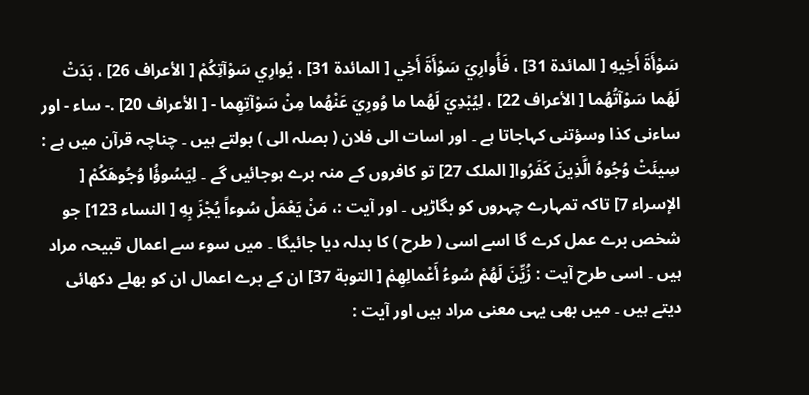سَوْأَةَ أَخِيهِ [ المائدة 31] ، فَأُوارِيَ سَوْأَةَ أَخِي [ المائدة 31] ، يُوارِي سَوْآتِكُمْ [ الأعراف 26] ، بَدَتْ لَهُما سَوْآتُهُما [ الأعراف 22] ، لِيُبْدِيَ لَهُما ما وُورِيَ عَنْهُما مِنْ سَوْآتِهِما - [ الأعراف 20] .- ساء - اور ساءنی کذا وسؤتنی کہاجاتا ہے ۔ اور اسات الی فلان ( بصلہ الی ) بولتے ہیں ۔ چناچہ قرآن میں ہے : سِيئَتْ وُجُوهُ الَّذِينَ كَفَرُوا[ الملک 27] تو کافروں کے منہ برے ہوجائیں گے ۔ لِيَسُوؤُا وُجُوهَكُمْ [ الإسراء 7] تاکہ تمہارے چہروں کو بگاڑیں ۔ اور آیت :، مَنْ يَعْمَلْ سُوءاً يُجْزَ بِهِ [ النساء 123] جو شخص برے عمل کرے گا اسے اسی ( طرح ) کا بدلہ دیا جائیگا ۔ میں سوء سے اعمال قبیحہ مراد ہیں ۔ اسی طرح آیت : زُيِّنَ لَهُمْ سُوءُ أَعْمالِهِمْ [ التوبة 37] ان کے برے اعمال ان کو بھلے دکھائی دیتے ہیں ۔ میں بھی یہی معنی مراد ہیں اور آیت :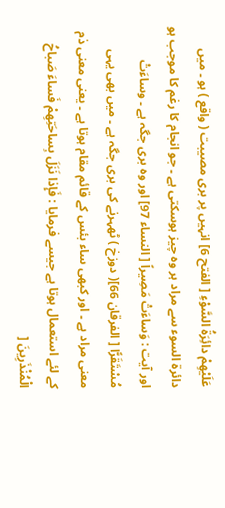عَلَيْهِمْ دائِرَةُ السَّوْءِ [ الفتح 6] انہیں پر بری مصیبت ( واقع ) ہو ۔ میں دائرۃ السوء سے مراد ہر وہ چیز ہوسکتی ہے ۔ جو انجام کا رغم کا موجب ہو اور آیت : وَساءَتْ مَصِيراً [ النساء 97] اور وہ بری جگہ ہے ۔ وساءَتْ مُسْتَقَرًّا [ الفرقان 66]( دوزخ ) ٹھہرنے کی بری جگہ ہے ۔ میں بھی یہی معنی مراد ہے ۔ اور کبھی ساء بئس کے قائم مقام ہوتا ہے ۔ یعنی معنی ذم کے لئے استعمال ہوتا ہے جیسے فرمایا : فَإِذا نَزَلَ بِساحَتِهِمْ فَساءَ صَباحُ الْمُنْذَرِينَ [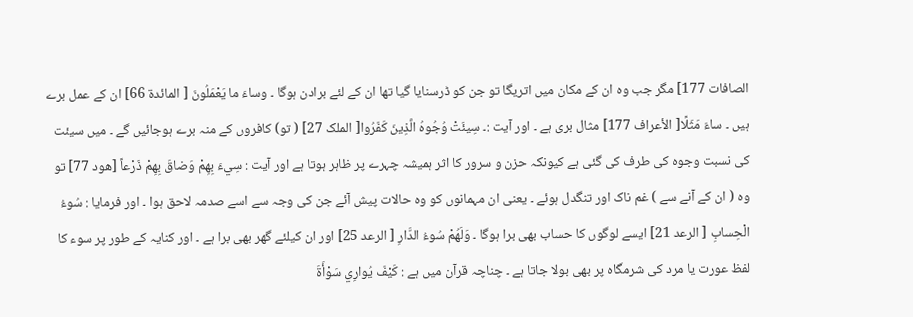الصافات 177] مگر جب وہ ان کے مکان میں اتریگا تو جن کو ڈرسنایا گیا تھا ان کے لئے برادن ہوگا ۔ وساءَ ما يَعْمَلُونَ [ المائدة 66] ان کے عمل برے ہیں ۔ ساءَ مَثَلًا[ الأعراف 177] مثال بری ہے ۔ اور آیت :۔ سِيئَتْ وُجُوهُ الَّذِينَ كَفَرُوا[ الملک 27] ( تو) کافروں کے منہ برے ہوجائیں گے ۔ میں سیئت کی نسبت وجوہ کی طرف کی گئی ہے کیونکہ حزن و سرور کا اثر ہمیشہ چہرے پر ظاہر ہوتا ہے اور آیت : سِيءَ بِهِمْ وَضاقَ بِهِمْ ذَرْعاً [هود 77] تو وہ ( ان کے آنے سے ) غم ناک اور تنگدل ہوئے ۔ یعنی ان مہمانوں کو وہ حالات پیش آئے جن کی وجہ سے اسے صدمہ لاحق ہوا ۔ اور فرمایا : سُوءُ الْحِسابِ [ الرعد 21] ایسے لوگوں کا حساب بھی برا ہوگا ۔ وَلَهُمْ سُوءُ الدَّارِ [ الرعد 25] اور ان کیلئے گھر بھی برا ہے ۔ اور کنایہ کے طور پر سوء کا لفظ عورت یا مرد کی شرمگاہ پر بھی بولا جاتا ہے ۔ چناچہ قرآن میں ہے : كَيْفَ يُوارِي سَوْأَةَ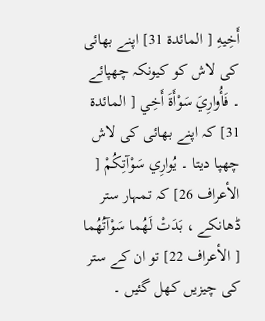أَخِيهِ [ المائدة 31] اپنے بھائی کی لاش کو کیونکہ چھپائے ۔ فَأُوارِيَ سَوْأَةَ أَخِي [ المائدة 31] کہ اپنے بھائی کی لاش چھپا دیتا ۔ يُوارِي سَوْآتِكُمْ [ الأعراف 26] کہ تمہار ستر ڈھانکے ، بَدَتْ لَهُما سَوْآتُهُما [ الأعراف 22] تو ان کے ستر کی چیزیں کھل گئیں ۔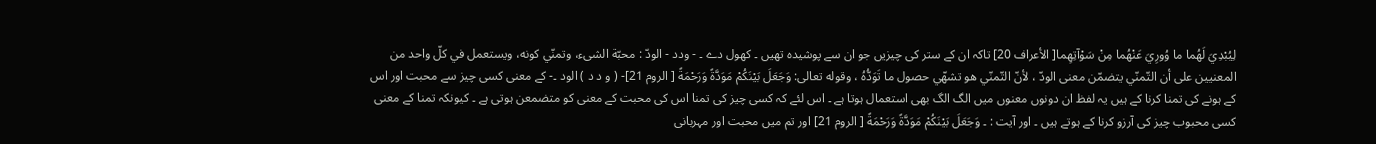لِيُبْدِيَ لَهُما ما وُورِيَ عَنْهُما مِنْ سَوْآتِهِما[ الأعراف 20] تاکہ ان کے ستر کی چیزیں جو ان سے پوشیدہ تھیں ۔ کھول دے ۔ - ودد - الودّ : محبّة الشیء، وتمنّي كونه، ويستعمل في كلّ واحد من المعنيين علی أن التّمنّي يتضمّن معنی الودّ ، لأنّ التّمنّي هو تشهّي حصول ما تَوَدُّهُ ، وقوله تعالی: وَجَعَلَ بَيْنَكُمْ مَوَدَّةً وَرَحْمَةً [ الروم 21]- ( و د د ) الود ۔- کے معنی کسی چیز سے محبت اور اس کے ہونے کی تمنا کرنا کے ہیں یہ لفظ ان دونوں معنوں میں الگ الگ بھی استعمال ہوتا ہے ۔ اس لئے کہ کسی چیز کی تمنا اس کی محبت کے معنی کو متضمعن ہوتی ہے ۔ کیونکہ تمنا کے معنی کسی محبوب چیز کی آرزو کرنا کے ہوتے ہیں ۔ اور آیت : ۔ وَجَعَلَ بَيْنَكُمْ مَوَدَّةً وَرَحْمَةً [ الروم 21] اور تم میں محبت اور مہربانی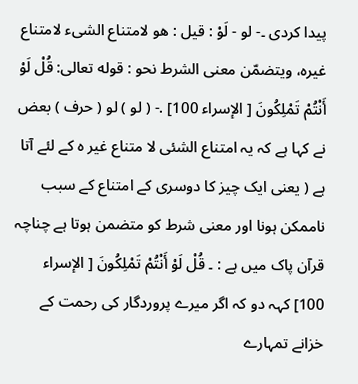پیدا کردی ۔- لو - لَوْ : قيل : هو لامتناع الشیء لامتناع غيره، ويتضمّن معنی الشرط نحو : قوله تعالی: قُلْ لَوْ أَنْتُمْ تَمْلِكُونَ [ الإسراء 100] .- ( لو ) لو ( حرف ) بعض نے کہا ہے کہ یہ امتناع الشئی لا متناع غیر ہ کے لئے آتا ہے ( یعنی ایک چیز کا دوسری کے امتناع کے سبب ناممکن ہونا اور معنی شرط کو متضمن ہوتا ہے چناچہ قرآن پاک میں ہے : ۔ قُلْ لَوْ أَنْتُمْ تَمْلِكُونَ [ الإسراء 100] کہہ دو کہ اگر میرے پروردگار کی رحمت کے خزانے تمہارے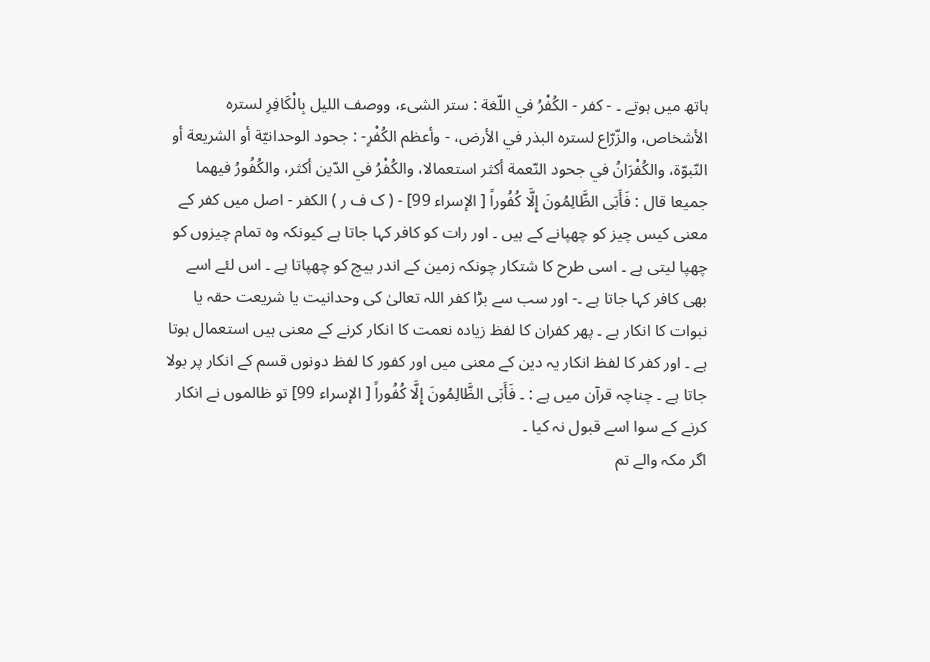ہاتھ میں ہوتے ۔ - كفر - الكُفْرُ في اللّغة : ستر الشیء، ووصف اللیل بِالْكَافِرِ لستره الأشخاص، والزّرّاع لستره البذر في الأرض، - وأعظم الكُفْرِ- : جحود الوحدانيّة أو الشریعة أو النّبوّة، والکُفْرَانُ في جحود النّعمة أكثر استعمالا، والکُفْرُ في الدّين أكثر، والکُفُورُ فيهما جمیعا قال : فَأَبَى الظَّالِمُونَ إِلَّا كُفُوراً [ الإسراء 99] - ( ک ف ر ) الکفر - اصل میں کفر کے معنی کیس چیز کو چھپانے کے ہیں ۔ اور رات کو کافر کہا جاتا ہے کیونکہ وہ تمام چیزوں کو چھپا لیتی ہے ۔ اسی طرح کا شتکار چونکہ زمین کے اندر بیچ کو چھپاتا ہے ۔ اس لئے اسے بھی کافر کہا جاتا ہے ۔- اور سب سے بڑا کفر اللہ تعالیٰ کی وحدانیت یا شریعت حقہ یا نبوات کا انکار ہے ۔ پھر کفران کا لفظ زیادہ نعمت کا انکار کرنے کے معنی ہیں استعمال ہوتا ہے ۔ اور کفر کا لفظ انکار یہ دین کے معنی میں اور کفور کا لفظ دونوں قسم کے انکار پر بولا جاتا ہے ۔ چناچہ قرآن میں ہے : ۔ فَأَبَى الظَّالِمُونَ إِلَّا كُفُوراً [ الإسراء 99] تو ظالموں نے انکار کرنے کے سوا اسے قبول نہ کیا ۔
اگر مکہ والے تم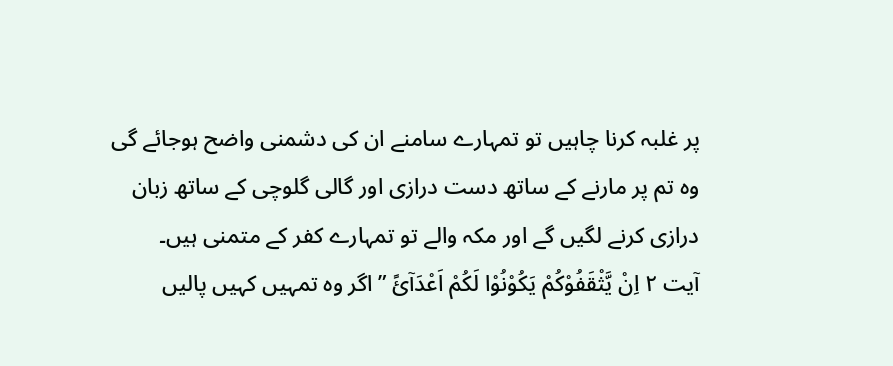پر غلبہ کرنا چاہیں تو تمہارے سامنے ان کی دشمنی واضح ہوجائے گی وہ تم پر مارنے کے ساتھ دست درازی اور گالی گلوچی کے ساتھ زبان درازی کرنے لگیں گے اور مکہ والے تو تمہارے کفر کے متمنی ہیں۔
آیت ٢ اِنْ یَّثْقَفُوْکُمْ یَکُوْنُوْا لَکُمْ اَعْدَآئً ” اگر وہ تمہیں کہیں پالیں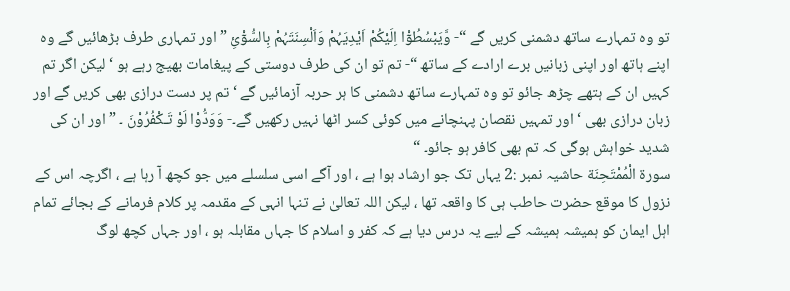تو وہ تمہارے ساتھ دشمنی کریں گے “- وَّیَبْسُطُوْٓا اِلَیْکُمْ اَیْدِیَہُمْ وَاَلْسِنَتَہُمْ بِالسُّوْٓئِ ” اور تمہاری طرف بڑھائیں گے وہ اپنے ہاتھ اور اپنی زبانیں برے ارادے کے ساتھ “- تم تو ان کی طرف دوستی کے پیغامات بھیج رہے ہو ‘ لیکن اگر تم کہیں ان کے ہتھے چڑھ جائو تو وہ تمہارے ساتھ دشمنی کا ہر حربہ آزمائیں گے ‘ تم پر دست درازی بھی کریں گے اور زبان درازی بھی ‘ اور تمہیں نقصان پہنچانے میں کوئی کسر اٹھا نہیں رکھیں گے۔- وَوَدُّوْا لَوْ تَـکْفُرُوْنَ ۔ ” اور ان کی شدید خواہش ہوگی کہ تم بھی کافر ہو جائو۔ “
سورة الْمُمْتَحِنَة حاشیہ نمبر :2 یہاں تک جو ارشاد ہوا ہے ، اور آگے اسی سلسلے میں جو کچھ آ رہا ہے ، اگرچہ اس کے نزول کا موقع حضرت حاطب ہی کا واقعہ تھا ، لیکن اللہ تعالیٰ نے تنہا انہی کے مقدمہ پر کلام فرمانے کے بجائے تمام اہل ایمان کو ہمیشہ ہمیشہ کے لیے یہ درس دیا ہے کہ کفر و اسلام کا جہاں مقابلہ ہو ، اور جہاں کچھ لوگ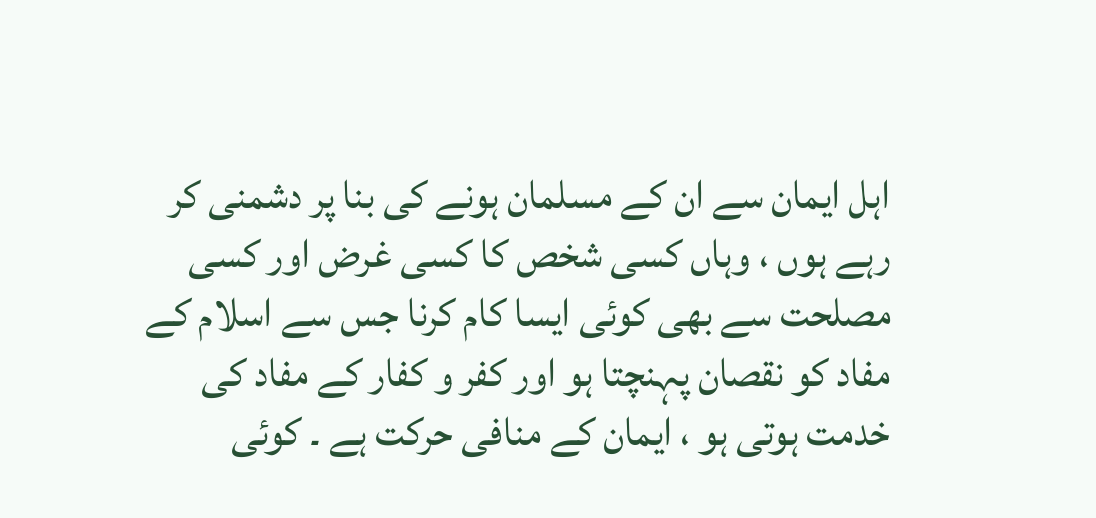اہل ایمان سے ان کے مسلمان ہونے کی بنا پر دشمنی کر رہے ہوں ، وہاں کسی شخص کا کسی غرض اور کسی مصلحت سے بھی کوئی ایسا کام کرنا جس سے اسلام کے مفاد کو نقصان پہنچتا ہو اور کفر و کفار کے مفاد کی خدمت ہوتی ہو ، ایمان کے منافی حرکت ہے ۔ کوئی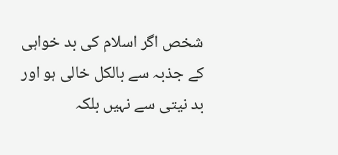شخص اگر اسلام کی بد خواہی کے جذبہ سے بالکل خالی ہو اور بد نیتی سے نہیں بلکہ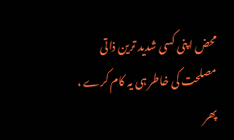محض اپنی کسی شدید ترین ذاتی مصلحت کی خاطر ہی یہ کام کرے ، پھر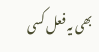بھی یہ فعل کسی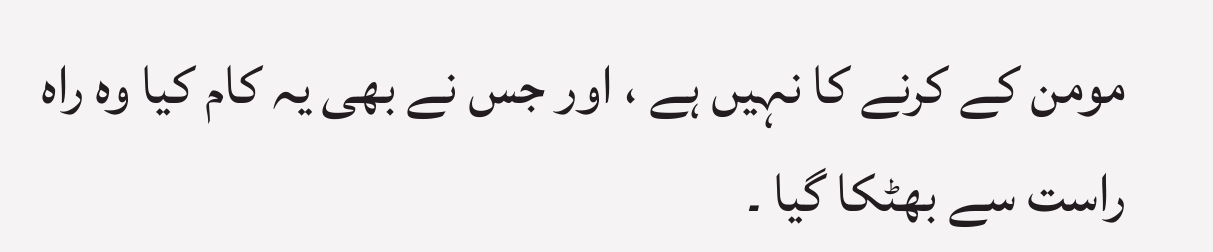مومن کے کرنے کا نہیں ہے ، اور جس نے بھی یہ کام کیا وہ راہ راست سے بھٹکا گیا ۔